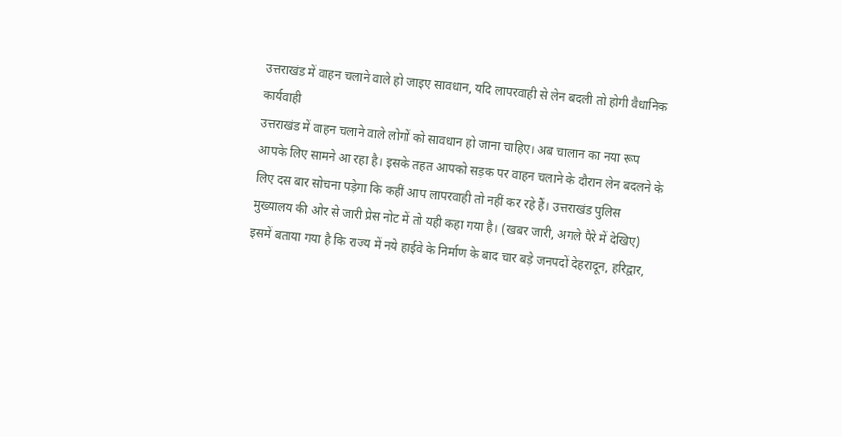उत्तराखंड में वाहन चलाने वाले हो जाइए सावधान, यदि लापरवाही से लेन बदली तो होगी वैधानिक कार्यवाही
उत्तराखंड में वाहन चलाने वाले लोगों को सावधान हो जाना चाहिए। अब चालान का नया रूप आपके लिए सामने आ रहा है। इसके तहत आपको सड़क पर वाहन चलाने के दौरान लेन बदलने के लिए दस बार सोचना पड़ेगा कि कहीं आप लापरवाही तो नहीं कर रहे हैं। उत्तराखंड पुलिस मुख्यालय की ओर से जारी प्रेस नोट में तो यही कहा गया है। (खबर जारी, अगले पैरे में देखिए)
इसमें बताया गया है कि राज्य में नये हाईवे के निर्माण के बाद चार बड़े जनपदों देहरादून, हरिद्वार,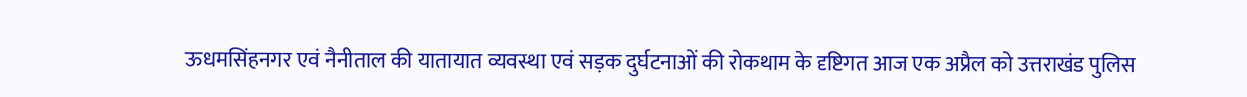ऊधमसिंहनगर एवं नैनीताल की यातायात व्यवस्था एवं सड़क दुर्घटनाओं की रोकथाम के दृष्टिगत आज एक अप्रैल को उत्तराखंड पुलिस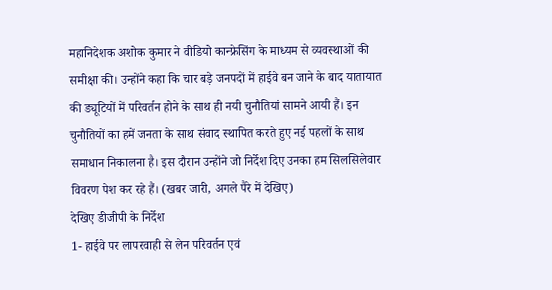महानिदेशक अशोक कुमार ने वीडियो कान्फ्रेसिंग के माध्यम से व्यवस्थाओं की समीक्षा की। उन्होंने कहा कि चार बड़े जनपदों में हाईवे बन जाने के बाद यातायात की ड्यूटियों में परिवर्तन होने के साथ ही नयी चुनौतियां सामने आयी हैं। इन चुनौतियों का हमें जनता के साथ संवाद स्थापित करते हुए नई पहलों के साथ समाधान निकालना है। इस दौरान उन्होंने जो निर्देश दिए उनका हम सिलसिलेवार विवरण पेश कर रहे हैं। (खबर जारी, अगले पैरे में देखिए)
देखिए डीजीपी के निर्देश
1- हाईवे पर लापरवाही से लेन परिवर्तन एवं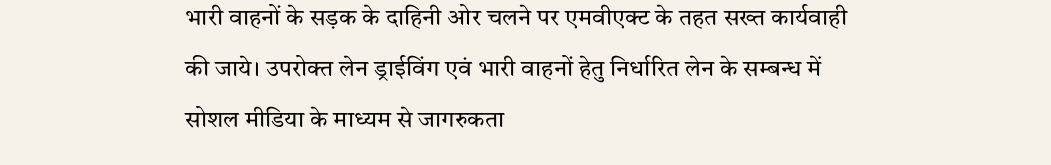भारी वाहनों के सड़क के दाहिनी ओर चलने पर एमवीएक्ट के तहत सख्त कार्यवाही की जाये। उपरोक्त लेन ड्राईविंग एवं भारी वाहनों हेतु निर्धारित लेन के सम्बन्ध में सोशल मीडिया के माध्यम से जागरुकता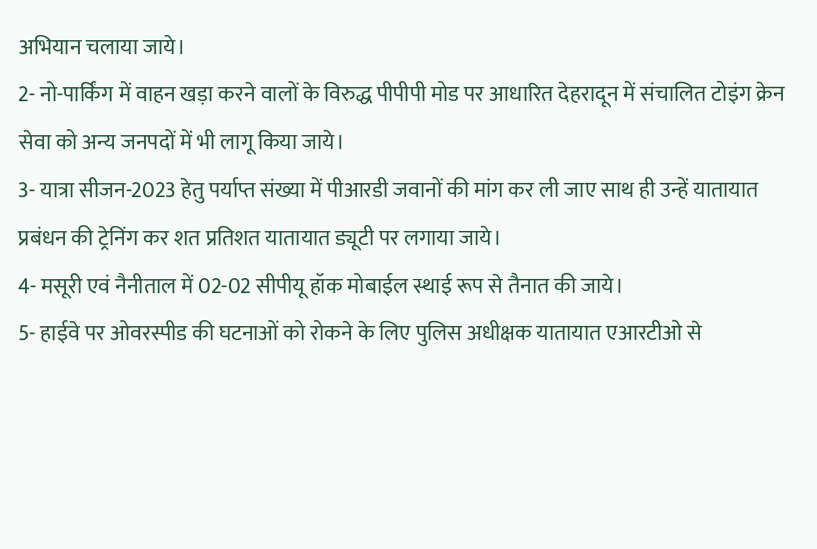अभियान चलाया जाये।
2- नो-पार्किंग में वाहन खड़ा करने वालों के विरुद्ध पीपीपी मोड पर आधारित देहरादून में संचालित टोइंग क्रेन सेवा को अन्य जनपदों में भी लागू किया जाये।
3- यात्रा सीजन-2023 हेतु पर्याप्त संख्या में पीआरडी जवानों की मांग कर ली जाए साथ ही उन्हें यातायात प्रबंधन की ट्रेनिंग कर शत प्रतिशत यातायात ड्यूटी पर लगाया जाये।
4- मसूरी एवं नैनीताल में 02-02 सीपीयू हॉक मोबाईल स्थाई रूप से तैनात की जाये।
5- हाईवे पर ओवरस्पीड की घटनाओं को रोकने के लिए पुलिस अधीक्षक यातायात एआरटीओ से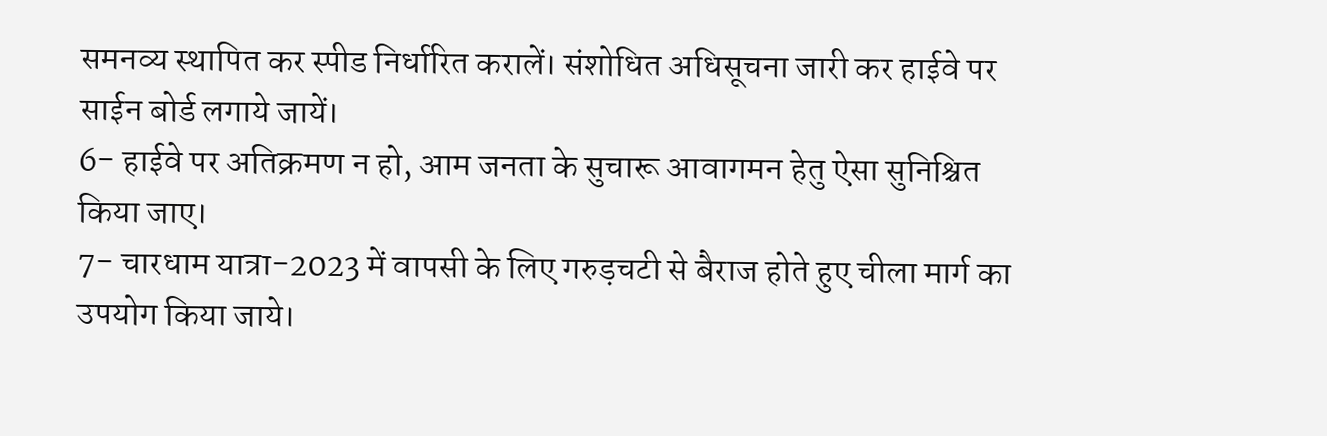समनव्य स्थापित कर स्पीड निर्धारित करालें। संशोधित अधिसूचना जारी कर हाईवे पर साईन बोर्ड लगाये जायें।
6- हाईवे पर अतिक्रमण न हो, आम जनता के सुचारू आवागमन हेतु ऐसा सुनिश्चित किया जाए।
7- चारधाम यात्रा-2023 में वापसी के लिए गरुड़चटी से बैराज होते हुए चीला मार्ग का उपयोग किया जाये।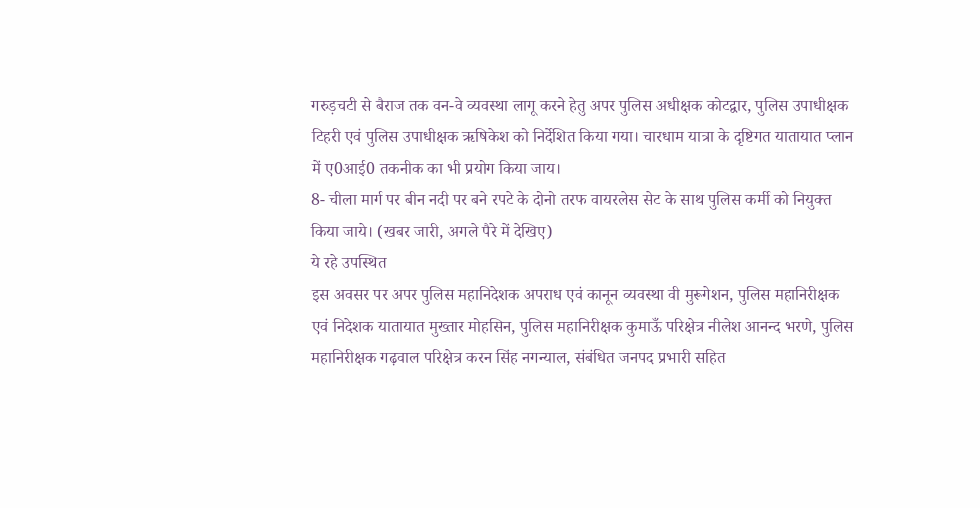गरुड़चटी से बैराज तक वन-वे व्यवस्था लागू करने हेतु अपर पुलिस अधीक्षक कोटद्वार, पुलिस उपाधीक्षक टिहरी एवं पुलिस उपाधीक्षक ऋषिकेश को निर्देशित किया गया। चारधाम यात्रा के दृष्टिगत यातायात प्लान में ए0आई0 तकनीक का भी प्रयोग किया जाय।
8- चीला मार्ग पर बीन नदी पर बने रपटे के दोनो तरफ वायरलेस सेट के साथ पुलिस कर्मी को नियुक्त किया जाये। (खबर जारी, अगले पैरे में देखिए)
ये रहे उपस्थित
इस अवसर पर अपर पुलिस महानिदेशक अपराध एवं कानून व्यवस्था वी मुरूगेशन, पुलिस महानिरीक्षक एवं निदेशक यातायात मुख्तार मोहसिन, पुलिस महानिरीक्षक कुमाऊँ परिक्षेत्र नीलेश आनन्द भरणे, पुलिस महानिरीक्षक गढ़वाल परिक्षेत्र करन सिंह नगन्याल, संबंधित जनपद प्रभारी सहित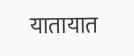यातायात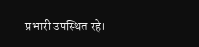प्रभारी उपस्थित रहे।